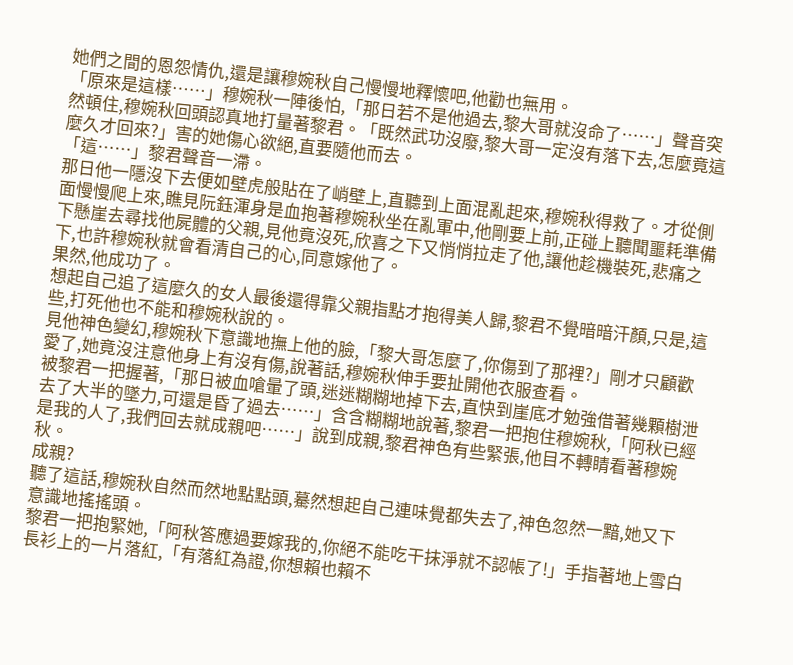她們之間的恩怨情仇,還是讓穆婉秋自己慢慢地釋懷吧,他勸也無用。
「原來是這樣……」穆婉秋一陣後怕,「那日若不是他過去,黎大哥就沒命了……」聲音突然頓住,穆婉秋回頭認真地打量著黎君。「既然武功沒廢,黎大哥一定沒有落下去,怎麼竟這麼久才回來?」害的她傷心欲絕,直要隨他而去。
「這……」黎君聲音一滯。
那日他一隱沒下去便如壁虎般貼在了峭壁上,直聽到上面混亂起來,穆婉秋得救了。才從側面慢慢爬上來,瞧見阮鈺渾身是血抱著穆婉秋坐在亂軍中,他剛要上前,正碰上聽聞噩耗準備下懸崖去尋找他屍體的父親,見他竟沒死,欣喜之下又悄悄拉走了他,讓他趁機裝死,悲痛之下,也許穆婉秋就會看清自己的心,同意嫁他了。
果然,他成功了。
想起自己追了這麼久的女人最後還得靠父親指點才抱得美人歸,黎君不覺暗暗汗顏,只是,這些,打死他也不能和穆婉秋說的。
見他神色變幻,穆婉秋下意識地撫上他的臉,「黎大哥怎麼了,你傷到了那裡?」剛才只顧歡愛了,她竟沒注意他身上有沒有傷,說著話,穆婉秋伸手要扯開他衣服查看。
被黎君一把握著,「那日被血嗆暈了頭,迷迷糊糊地掉下去,直快到崖底才勉強借著幾顆樹泄去了大半的墜力,可還是昏了過去……」含含糊糊地說著,黎君一把抱住穆婉秋,「阿秋已經是我的人了,我們回去就成親吧……」說到成親,黎君神色有些緊張,他目不轉睛看著穆婉秋。
成親?
聽了這話,穆婉秋自然而然地點點頭,驀然想起自己連味覺都失去了,神色忽然一黯,她又下意識地搖搖頭。
黎君一把抱緊她,「阿秋答應過要嫁我的,你絕不能吃干抹淨就不認帳了!」手指著地上雪白長衫上的一片落紅,「有落紅為證,你想賴也賴不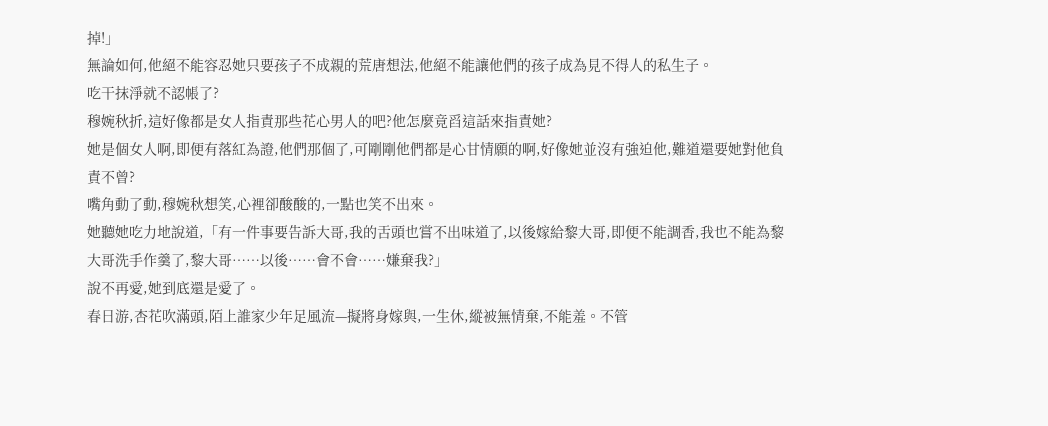掉!」
無論如何,他絕不能容忍她只要孩子不成親的荒唐想法,他絕不能讓他們的孩子成為見不得人的私生子。
吃干抹淨就不認帳了?
穆婉秋折,這好像都是女人指責那些花心男人的吧?他怎麼竟舀這話來指責她?
她是個女人啊,即便有落紅為證,他們那個了,可剛剛他們都是心甘情願的啊,好像她並沒有強迫他,難道還要她對他負責不曾?
嘴角動了動,穆婉秋想笑,心裡卻酸酸的,一點也笑不出來。
她聽她吃力地說道,「有一件事要告訴大哥,我的舌頭也嘗不出味道了,以後嫁給黎大哥,即便不能調香,我也不能為黎大哥洗手作羹了,黎大哥……以後……會不會……嫌棄我?」
說不再愛,她到底還是愛了。
春日游,杏花吹滿頭,陌上誰家少年足風流—擬將身嫁與,一生休,縱被無情棄,不能羞。不管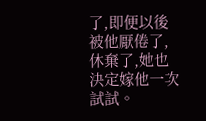了,即便以後被他厭倦了,休棄了,她也決定嫁他一次試試。